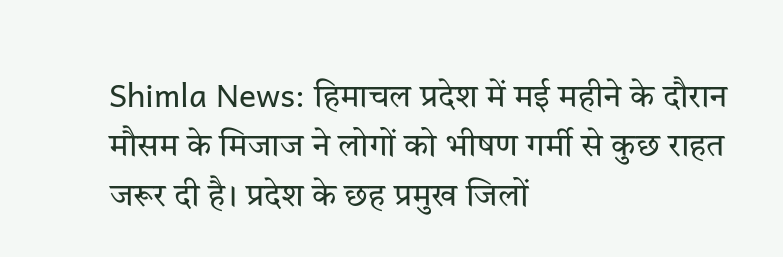Shimla News: हिमाचल प्रदेश में मई महीने के दौरान मौसम के मिजाज ने लोगों को भीषण गर्मी से कुछ राहत जरूर दी है। प्रदेश के छह प्रमुख जिलों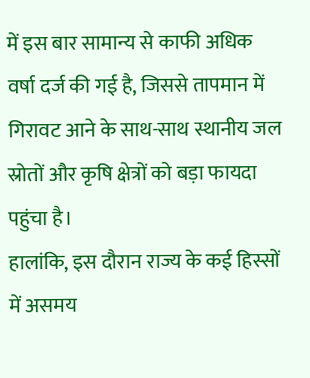में इस बार सामान्य से काफी अधिक वर्षा दर्ज की गई है, जिससे तापमान में गिरावट आने के साथ-साथ स्थानीय जल स्रोतों और कृषि क्षेत्रों को बड़ा फायदा पहुंचा है।
हालांकि, इस दौरान राज्य के कई हिस्सों में असमय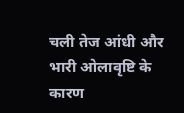चली तेज आंधी और भारी ओलावृष्टि के कारण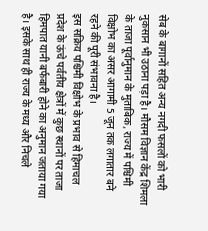सेब के बागानों सहित अन्य नगदी फसलों को भारी नुकसान भी उठाना पड़ा है। मौसम विज्ञान केंद्र शिमला के ताजा पूर्वानुमान के मुताबिक, राज्य में पश्चिमी विक्षोभ का असर आगामी 5 जून तक लगातार बने रहने की पूरी संभावना है।
इस सक्रिय पश्चिमी विक्षोभ के प्रभाव से हिमाचल प्रदेश के ऊंचे पर्वतीय क्षेत्रों में कुछ स्थानों पर ताजा हिमपात यानी बर्फबारी होने का अनुमान जताया गया है। इसके साथ ही राज्य के मध्य और निचले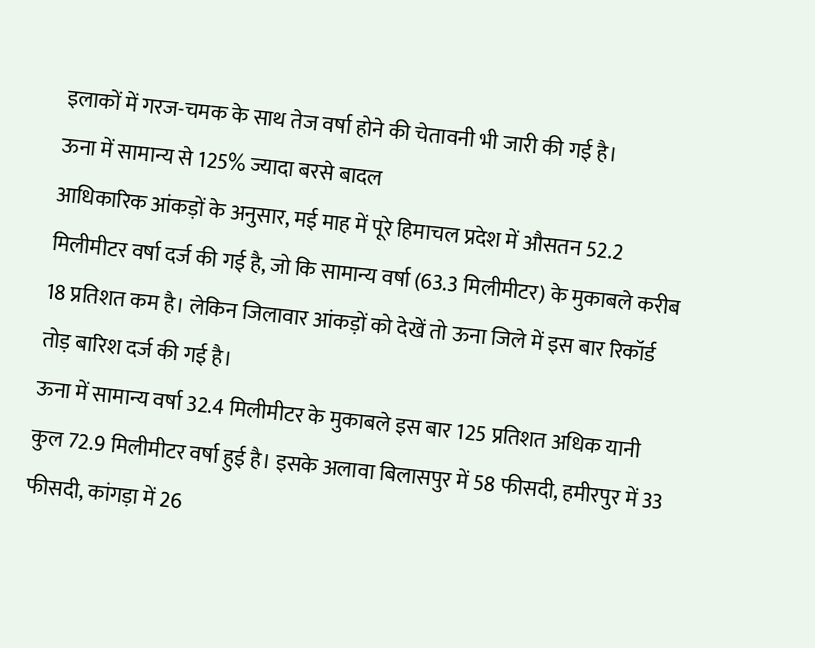इलाकों में गरज-चमक के साथ तेज वर्षा होने की चेतावनी भी जारी की गई है।
ऊना में सामान्य से 125% ज्यादा बरसे बादल
आधिकारिक आंकड़ों के अनुसार, मई माह में पूरे हिमाचल प्रदेश में औसतन 52.2 मिलीमीटर वर्षा दर्ज की गई है, जो कि सामान्य वर्षा (63.3 मिलीमीटर) के मुकाबले करीब 18 प्रतिशत कम है। लेकिन जिलावार आंकड़ों को देखें तो ऊना जिले में इस बार रिकॉर्ड तोड़ बारिश दर्ज की गई है।
ऊना में सामान्य वर्षा 32.4 मिलीमीटर के मुकाबले इस बार 125 प्रतिशत अधिक यानी कुल 72.9 मिलीमीटर वर्षा हुई है। इसके अलावा बिलासपुर में 58 फीसदी, हमीरपुर में 33 फीसदी, कांगड़ा में 26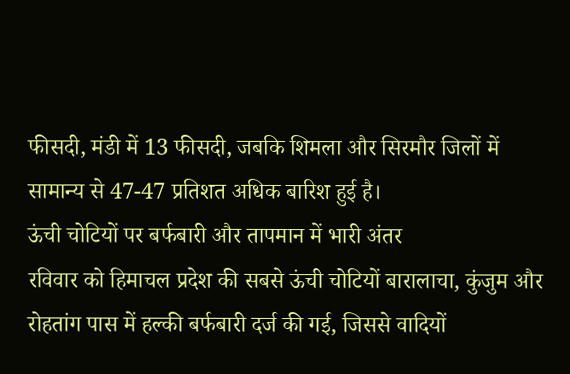फीसदी, मंडी में 13 फीसदी, जबकि शिमला और सिरमौर जिलों में सामान्य से 47-47 प्रतिशत अधिक बारिश हुई है।
ऊंची चोटियों पर बर्फबारी और तापमान में भारी अंतर
रविवार को हिमाचल प्रदेश की सबसे ऊंची चोटियों बारालाचा, कुंजुम और रोहतांग पास में हल्की बर्फबारी दर्ज की गई, जिससे वादियों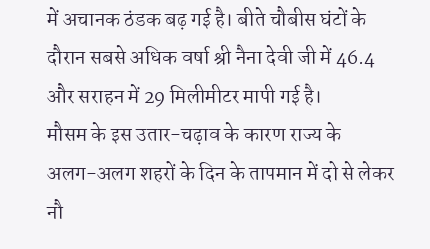में अचानक ठंडक बढ़ गई है। बीते चौबीस घंटों के दौरान सबसे अधिक वर्षा श्री नैना देवी जी में 46.4 और सराहन में 29 मिलीमीटर मापी गई है।
मौसम के इस उतार-चढ़ाव के कारण राज्य के अलग-अलग शहरों के दिन के तापमान में दो से लेकर नौ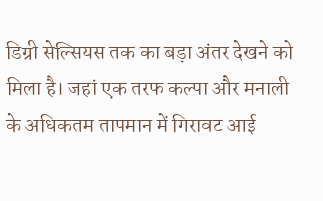डिग्री सेल्सियस तक का बड़ा अंतर देखने को मिला है। जहां एक तरफ कल्पा और मनाली के अधिकतम तापमान में गिरावट आई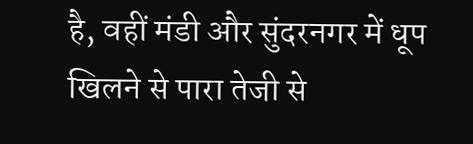है, वहीं मंडी और सुंदरनगर में धूप खिलने से पारा तेजी से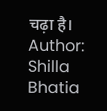चढ़ा है।
Author: Shilla Bhatia